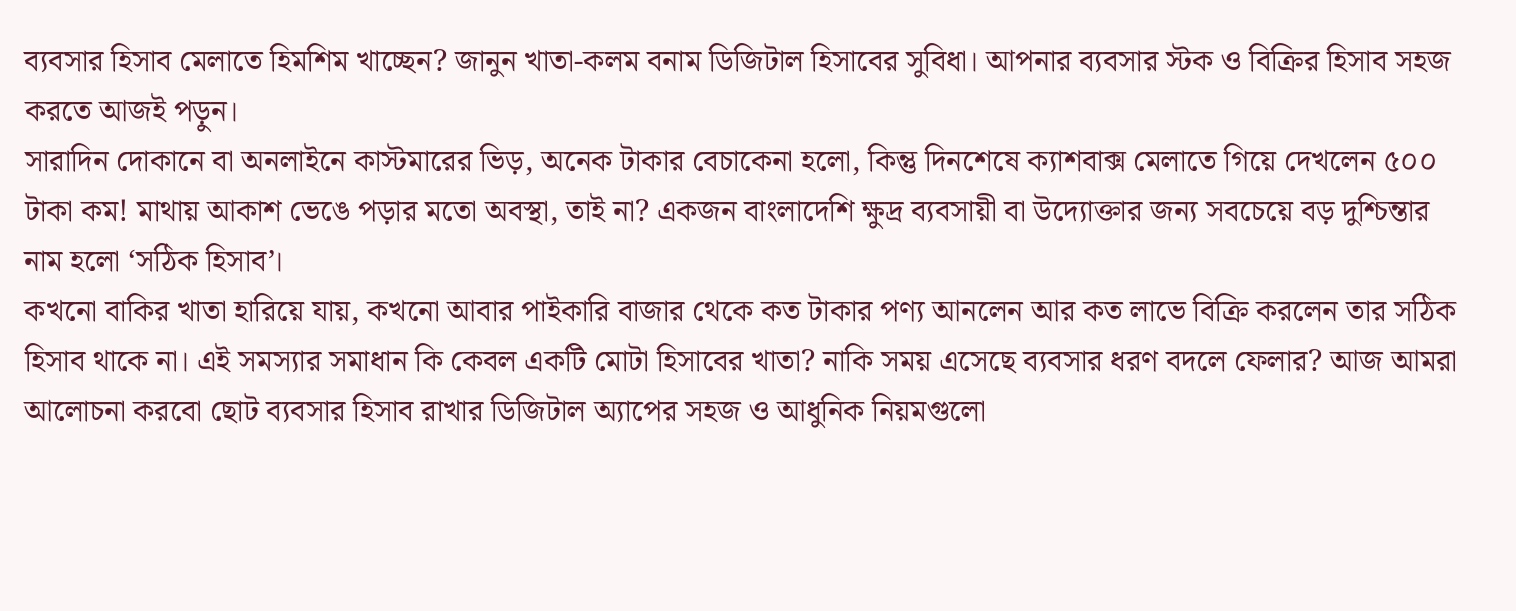ব্যবসার হিসাব মেলাতে হিমশিম খাচ্ছেন? জানুন খাতা-কলম বনাম ডিজিটাল হিসাবের সুবিধা। আপনার ব্যবসার স্টক ও বিক্রির হিসাব সহজ করতে আজই পড়ুন।
সারাদিন দোকানে বা অনলাইনে কাস্টমারের ভিড়, অনেক টাকার বেচাকেনা হলো, কিন্তু দিনশেষে ক্যাশবাক্স মেলাতে গিয়ে দেখলেন ৫০০ টাকা কম! মাথায় আকাশ ভেঙে পড়ার মতো অবস্থা, তাই না? একজন বাংলাদেশি ক্ষুদ্র ব্যবসায়ী বা উদ্যোক্তার জন্য সবচেয়ে বড় দুশ্চিন্তার নাম হলো ‘সঠিক হিসাব’।
কখনো বাকির খাতা হারিয়ে যায়, কখনো আবার পাইকারি বাজার থেকে কত টাকার পণ্য আনলেন আর কত লাভে বিক্রি করলেন তার সঠিক হিসাব থাকে না। এই সমস্যার সমাধান কি কেবল একটি মোটা হিসাবের খাতা? নাকি সময় এসেছে ব্যবসার ধরণ বদলে ফেলার? আজ আমরা আলোচনা করবো ছোট ব্যবসার হিসাব রাখার ডিজিটাল অ্যাপের সহজ ও আধুনিক নিয়মগুলো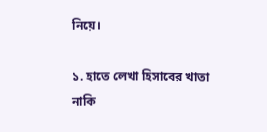নিয়ে।

১. হাতে লেখা হিসাবের খাতা নাকি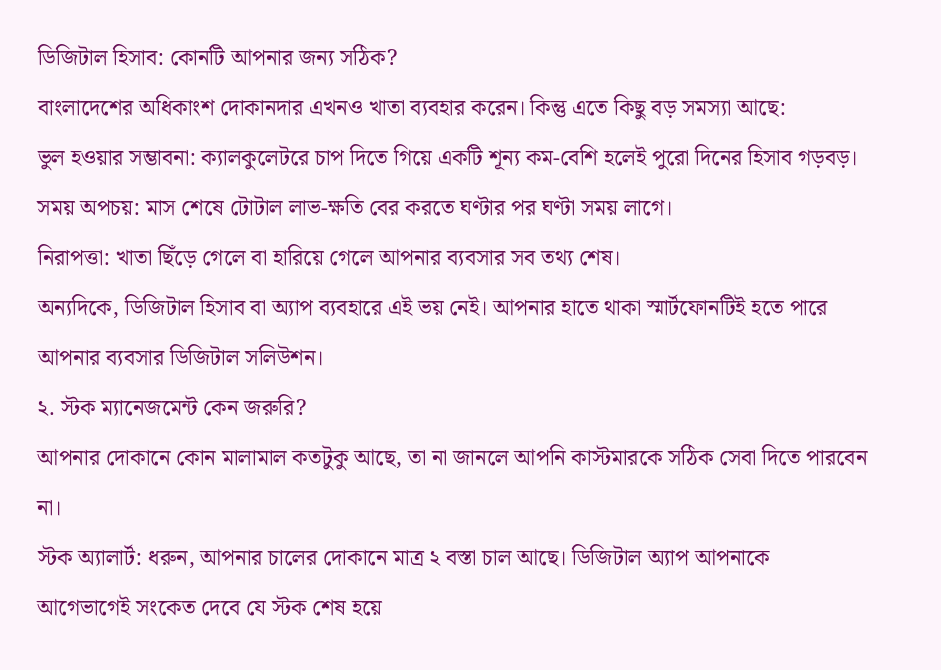ডিজিটাল হিসাব: কোনটি আপনার জন্য সঠিক?
বাংলাদেশের অধিকাংশ দোকানদার এখনও খাতা ব্যবহার করেন। কিন্তু এতে কিছু বড় সমস্যা আছে:
ভুল হওয়ার সম্ভাবনা: ক্যালকুলেটরে চাপ দিতে গিয়ে একটি শূন্য কম-বেশি হলেই পুরো দিনের হিসাব গড়বড়।
সময় অপচয়: মাস শেষে টোটাল লাভ-ক্ষতি বের করতে ঘণ্টার পর ঘণ্টা সময় লাগে।
নিরাপত্তা: খাতা ছিঁড়ে গেলে বা হারিয়ে গেলে আপনার ব্যবসার সব তথ্য শেষ।
অন্যদিকে, ডিজিটাল হিসাব বা অ্যাপ ব্যবহারে এই ভয় নেই। আপনার হাতে থাকা স্মার্টফোনটিই হতে পারে আপনার ব্যবসার ডিজিটাল সলিউশন।
২. স্টক ম্যানেজমেন্ট কেন জরুরি?
আপনার দোকানে কোন মালামাল কতটুকু আছে, তা না জানলে আপনি কাস্টমারকে সঠিক সেবা দিতে পারবেন না।
স্টক অ্যালার্ট: ধরুন, আপনার চালের দোকানে মাত্র ২ বস্তা চাল আছে। ডিজিটাল অ্যাপ আপনাকে আগেভাগেই সংকেত দেবে যে স্টক শেষ হয়ে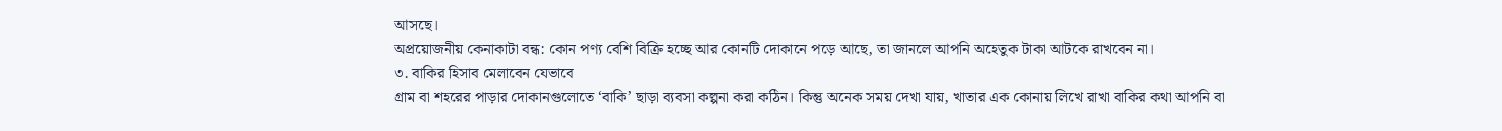আসছে।
অপ্রয়োজনীয় কেনাকাটা বন্ধ: কোন পণ্য বেশি বিক্রি হচ্ছে আর কোনটি দোকানে পড়ে আছে, তা জানলে আপনি অহেতুক টাকা আটকে রাখবেন না।
৩. বাকির হিসাব মেলাবেন যেভাবে
গ্রাম বা শহরের পাড়ার দোকানগুলোতে ‘বাকি’ ছাড়া ব্যবসা কল্পনা করা কঠিন। কিন্তু অনেক সময় দেখা যায়, খাতার এক কোনায় লিখে রাখা বাকির কথা আপনি বা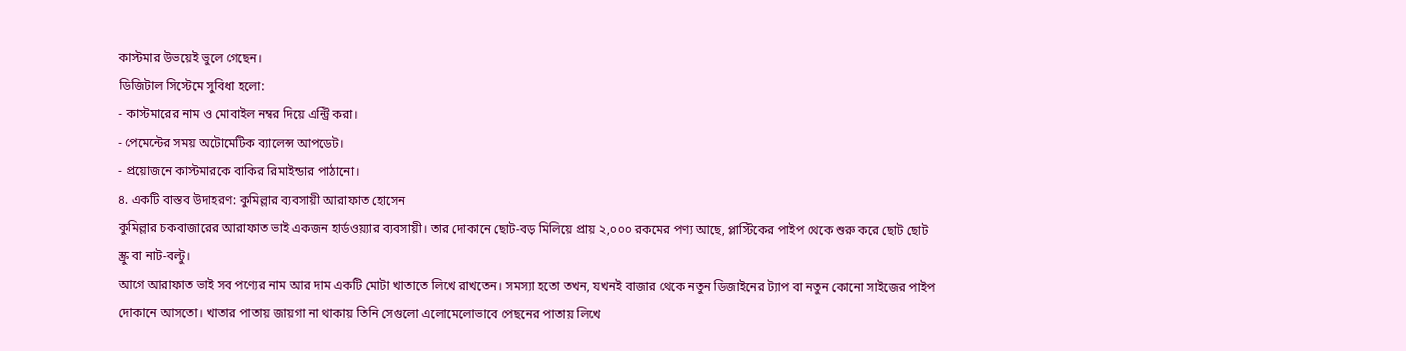কাস্টমার উভয়েই ভুলে গেছেন।
ডিজিটাল সিস্টেমে সুবিধা হলো:
- কাস্টমারের নাম ও মোবাইল নম্বর দিয়ে এন্ট্রি করা।
- পেমেন্টের সময় অটোমেটিক ব্যালেন্স আপডেট।
- প্রয়োজনে কাস্টমারকে বাকির রিমাইন্ডার পাঠানো।
৪. একটি বাস্তব উদাহরণ: কুমিল্লার ব্যবসায়ী আরাফাত হোসেন
কুমিল্লার চকবাজারের আরাফাত ভাই একজন হার্ডওয়্যার ব্যবসায়ী। তার দোকানে ছোট-বড় মিলিয়ে প্রায় ২,০০০ রকমের পণ্য আছে, প্লাস্টিকের পাইপ থেকে শুরু করে ছোট ছোট স্ক্রু বা নাট-বল্টু।
আগে আরাফাত ভাই সব পণ্যের নাম আর দাম একটি মোটা খাতাতে লিখে রাখতেন। সমস্যা হতো তখন, যখনই বাজার থেকে নতুন ডিজাইনের ট্যাপ বা নতুন কোনো সাইজের পাইপ দোকানে আসতো। খাতার পাতায় জায়গা না থাকায় তিনি সেগুলো এলোমেলোভাবে পেছনের পাতায় লিখে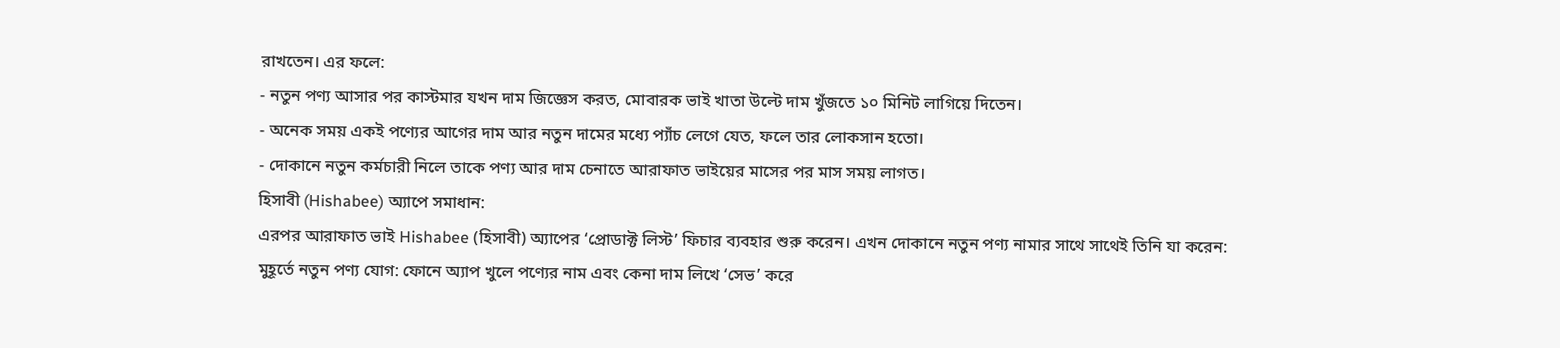রাখতেন। এর ফলে:
- নতুন পণ্য আসার পর কাস্টমার যখন দাম জিজ্ঞেস করত, মোবারক ভাই খাতা উল্টে দাম খুঁজতে ১০ মিনিট লাগিয়ে দিতেন।
- অনেক সময় একই পণ্যের আগের দাম আর নতুন দামের মধ্যে প্যাঁচ লেগে যেত, ফলে তার লোকসান হতো।
- দোকানে নতুন কর্মচারী নিলে তাকে পণ্য আর দাম চেনাতে আরাফাত ভাইয়ের মাসের পর মাস সময় লাগত।
হিসাবী (Hishabee) অ্যাপে সমাধান:
এরপর আরাফাত ভাই Hishabee (হিসাবী) অ্যাপের ‘প্রোডাক্ট লিস্ট’ ফিচার ব্যবহার শুরু করেন। এখন দোকানে নতুন পণ্য নামার সাথে সাথেই তিনি যা করেন:
মুহূর্তে নতুন পণ্য যোগ: ফোনে অ্যাপ খুলে পণ্যের নাম এবং কেনা দাম লিখে ‘সেভ’ করে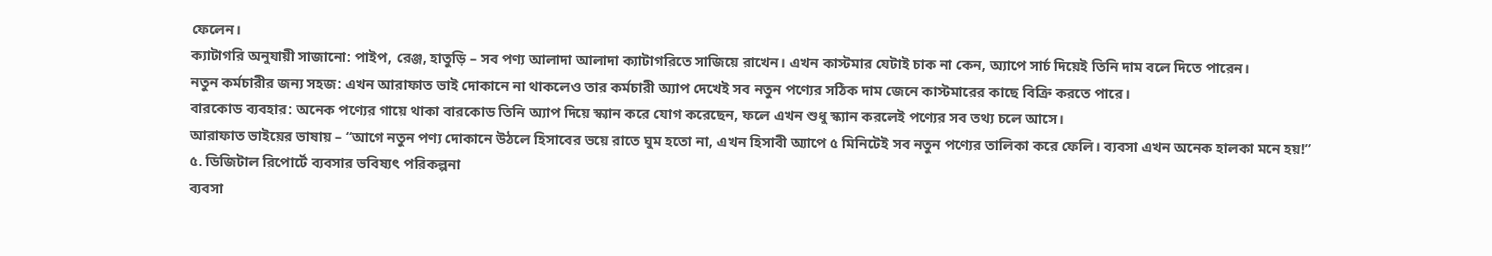ফেলেন।
ক্যাটাগরি অনুযায়ী সাজানো: পাইপ, রেঞ্জ, হাতুড়ি – সব পণ্য আলাদা আলাদা ক্যাটাগরিতে সাজিয়ে রাখেন। এখন কাস্টমার যেটাই চাক না কেন, অ্যাপে সার্চ দিয়েই তিনি দাম বলে দিতে পারেন।
নতুন কর্মচারীর জন্য সহজ: এখন আরাফাত ভাই দোকানে না থাকলেও তার কর্মচারী অ্যাপ দেখেই সব নতুন পণ্যের সঠিক দাম জেনে কাস্টমারের কাছে বিক্রি করতে পারে।
বারকোড ব্যবহার: অনেক পণ্যের গায়ে থাকা বারকোড তিনি অ্যাপ দিয়ে স্ক্যান করে যোগ করেছেন, ফলে এখন শুধু স্ক্যান করলেই পণ্যের সব তথ্য চলে আসে।
আরাফাত ভাইয়ের ভাষায় – “আগে নতুন পণ্য দোকানে উঠলে হিসাবের ভয়ে রাতে ঘুম হতো না, এখন হিসাবী অ্যাপে ৫ মিনিটেই সব নতুন পণ্যের তালিকা করে ফেলি। ব্যবসা এখন অনেক হালকা মনে হয়!”
৫. ডিজিটাল রিপোর্টে ব্যবসার ভবিষ্যৎ পরিকল্পনা
ব্যবসা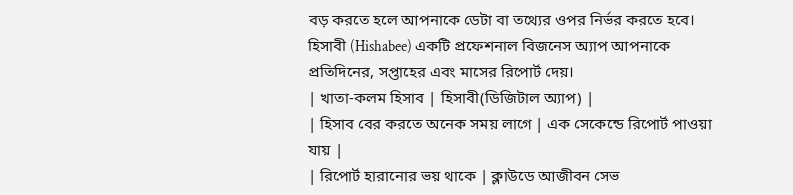বড় করতে হলে আপনাকে ডেটা বা তথ্যের ওপর নির্ভর করতে হবে। হিসাবী (Hishabee) একটি প্রফেশনাল বিজনেস অ্যাপ আপনাকে প্রতিদিনের, সপ্তাহের এবং মাসের রিপোর্ট দেয়।
| খাতা-কলম হিসাব | হিসাবী(ডিজিটাল অ্যাপ) |
| হিসাব বের করতে অনেক সময় লাগে | এক সেকেন্ডে রিপোর্ট পাওয়া যায় |
| রিপোর্ট হারানোর ভয় থাকে | ক্লাউডে আজীবন সেভ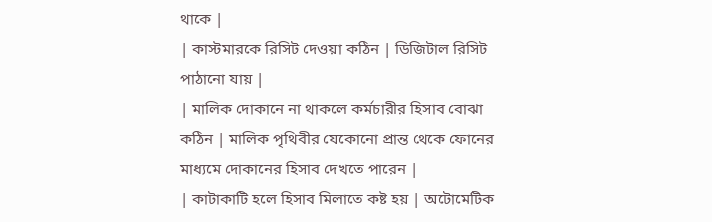থাকে |
| কাস্টমারকে রিসিট দেওয়া কঠিন | ডিজিটাল রিসিট পাঠানো যায় |
| মালিক দোকানে না থাকলে কর্মচারীর হিসাব বোঝা কঠিন | মালিক পৃথিবীর যেকোনো প্রান্ত থেকে ফোনের মাধ্যমে দোকানের হিসাব দেখতে পারেন |
| কাটাকাটি হলে হিসাব মিলাতে কষ্ট হয় | অটোমেটিক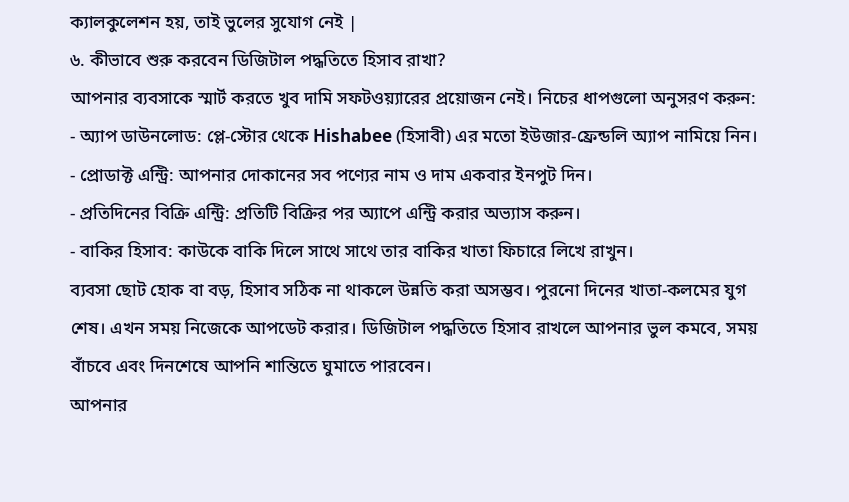ক্যালকুলেশন হয়, তাই ভুলের সুযোগ নেই |
৬. কীভাবে শুরু করবেন ডিজিটাল পদ্ধতিতে হিসাব রাখা?
আপনার ব্যবসাকে স্মার্ট করতে খুব দামি সফটওয়্যারের প্রয়োজন নেই। নিচের ধাপগুলো অনুসরণ করুন:
- অ্যাপ ডাউনলোড: প্লে-স্টোর থেকে Hishabee (হিসাবী) এর মতো ইউজার-ফ্রেন্ডলি অ্যাপ নামিয়ে নিন।
- প্রোডাক্ট এন্ট্রি: আপনার দোকানের সব পণ্যের নাম ও দাম একবার ইনপুট দিন।
- প্রতিদিনের বিক্রি এন্ট্রি: প্রতিটি বিক্রির পর অ্যাপে এন্ট্রি করার অভ্যাস করুন।
- বাকির হিসাব: কাউকে বাকি দিলে সাথে সাথে তার বাকির খাতা ফিচারে লিখে রাখুন।
ব্যবসা ছোট হোক বা বড়, হিসাব সঠিক না থাকলে উন্নতি করা অসম্ভব। পুরনো দিনের খাতা-কলমের যুগ শেষ। এখন সময় নিজেকে আপডেট করার। ডিজিটাল পদ্ধতিতে হিসাব রাখলে আপনার ভুল কমবে, সময় বাঁচবে এবং দিনশেষে আপনি শান্তিতে ঘুমাতে পারবেন।
আপনার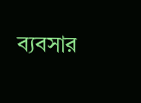ব্যবসার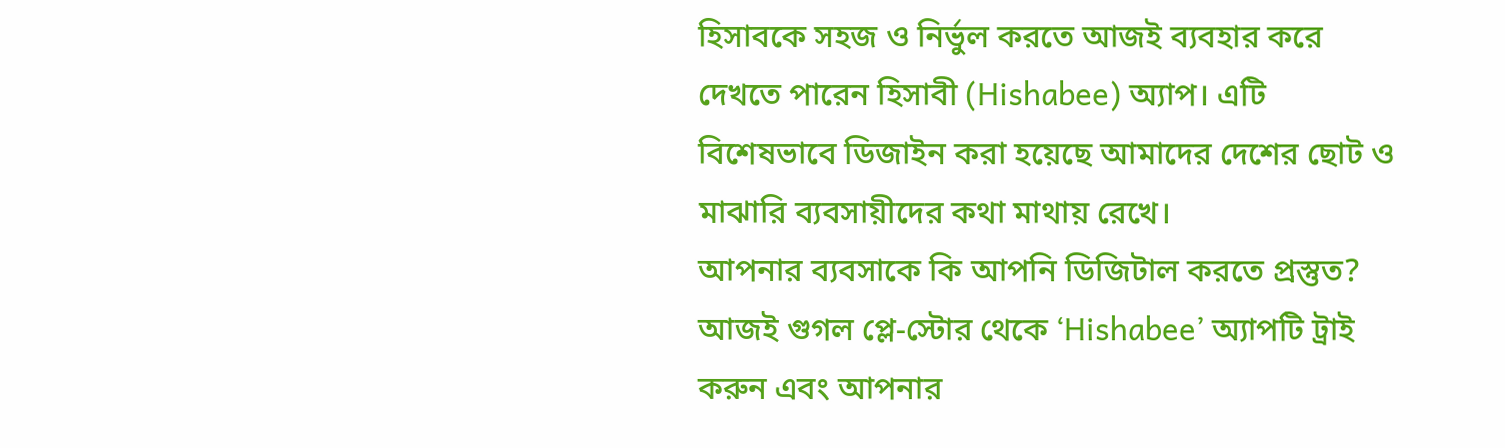হিসাবকে সহজ ও নির্ভুল করতে আজই ব্যবহার করে দেখতে পারেন হিসাবী (Hishabee) অ্যাপ। এটি বিশেষভাবে ডিজাইন করা হয়েছে আমাদের দেশের ছোট ও মাঝারি ব্যবসায়ীদের কথা মাথায় রেখে।
আপনার ব্যবসাকে কি আপনি ডিজিটাল করতে প্রস্তুত? আজই গুগল প্লে-স্টোর থেকে ‘Hishabee’ অ্যাপটি ট্রাই করুন এবং আপনার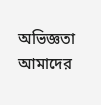অভিজ্ঞতা আমাদের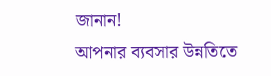জানান!
আপনার ব্যবসার উন্নতিতে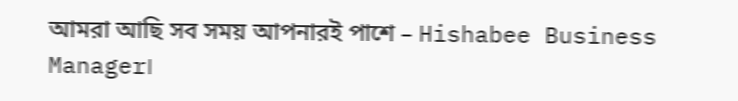আমরা আছি সব সময় আপনারই পাশে – Hishabee Business Manager।